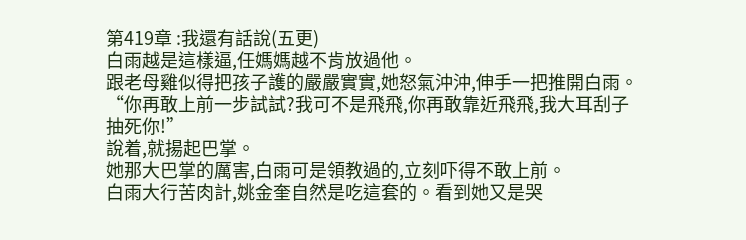第419章 :我還有話說(五更)
白雨越是這樣逼,任媽媽越不肯放過他。
跟老母雞似得把孩子護的嚴嚴實實,她怒氣沖沖,伸手一把推開白雨。
“你再敢上前一步試試?我可不是飛飛,你再敢靠近飛飛,我大耳刮子抽死你!”
說着,就揚起巴掌。
她那大巴掌的厲害,白雨可是領教過的,立刻吓得不敢上前。
白雨大行苦肉計,姚金奎自然是吃這套的。看到她又是哭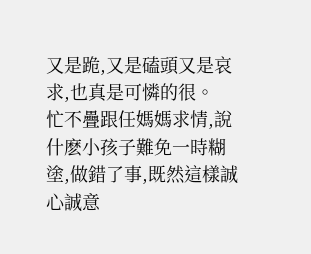又是跪,又是磕頭又是哀求,也真是可憐的很。
忙不疊跟任媽媽求情,說什麽小孩子難免一時糊塗,做錯了事,既然這樣誠心誠意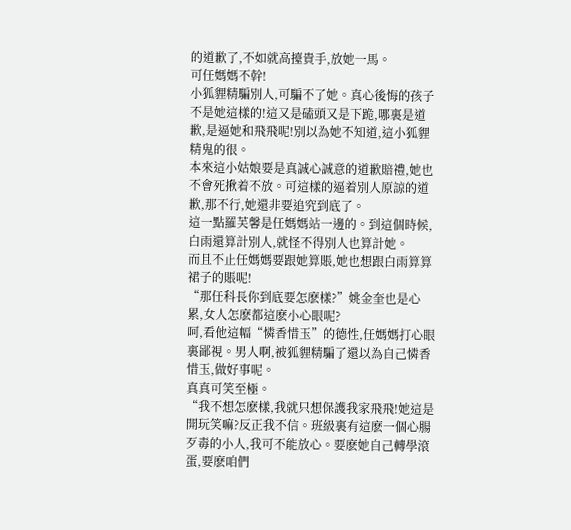的道歉了,不如就高擡貴手,放她一馬。
可任媽媽不幹!
小狐貍精騙別人,可騙不了她。真心後悔的孩子不是她這樣的!這又是磕頭又是下跪,哪裏是道歉,是逼她和飛飛呢!別以為她不知道,這小狐貍精鬼的很。
本來這小姑娘要是真誠心誠意的道歉賠禮,她也不會死揪着不放。可這樣的逼着別人原諒的道歉,那不行,她還非要追究到底了。
這一點羅芙馨是任媽媽站一邊的。到這個時候,白雨還算計別人,就怪不得別人也算計她。
而且不止任媽媽要跟她算賬,她也想跟白雨算算裙子的賬呢!
“那任科長你到底要怎麽樣?”姚金奎也是心累,女人怎麽都這麽小心眼呢?
呵,看他這幅“憐香惜玉”的德性,任媽媽打心眼裏鄙視。男人啊,被狐貍精騙了還以為自己憐香惜玉,做好事呢。
真真可笑至極。
“我不想怎麽樣,我就只想保護我家飛飛!她這是開玩笑嘛?反正我不信。班級裏有這麽一個心腸歹毒的小人,我可不能放心。要麽她自己轉學滾蛋,要麽咱們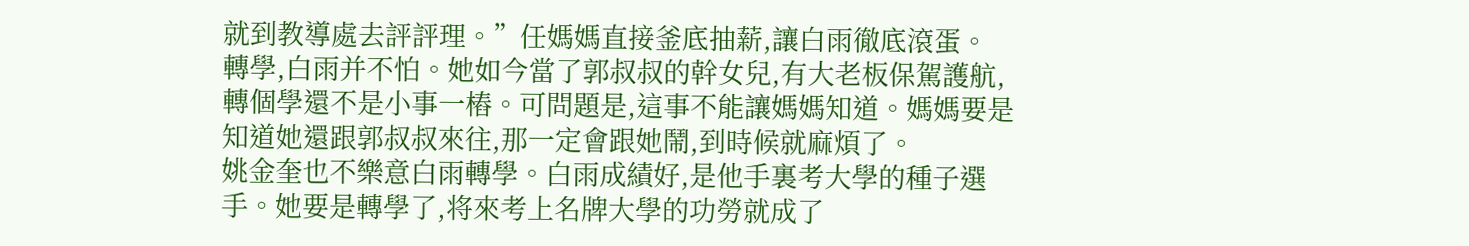就到教導處去評評理。”任媽媽直接釜底抽薪,讓白雨徹底滾蛋。
轉學,白雨并不怕。她如今當了郭叔叔的幹女兒,有大老板保駕護航,轉個學還不是小事一樁。可問題是,這事不能讓媽媽知道。媽媽要是知道她還跟郭叔叔來往,那一定會跟她鬧,到時候就麻煩了。
姚金奎也不樂意白雨轉學。白雨成績好,是他手裏考大學的種子選手。她要是轉學了,将來考上名牌大學的功勞就成了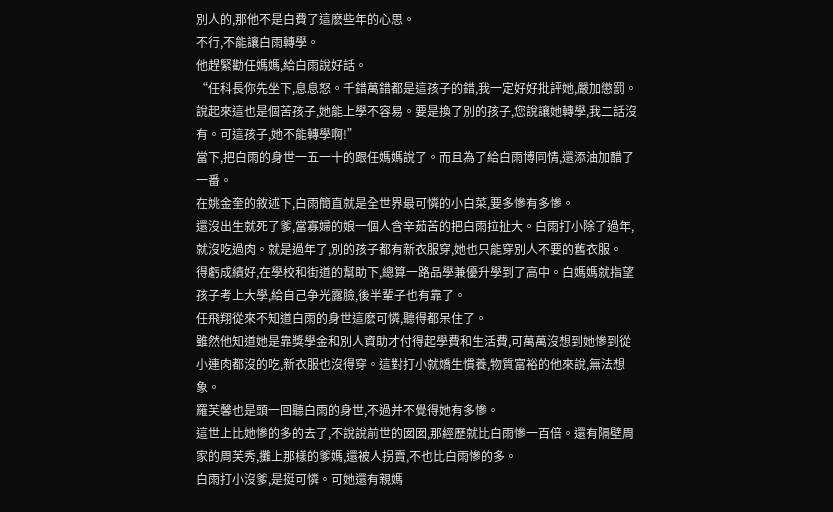別人的,那他不是白費了這麽些年的心思。
不行,不能讓白雨轉學。
他趕緊勸任媽媽,給白雨說好話。
“任科長你先坐下,息息怒。千錯萬錯都是這孩子的錯,我一定好好批評她,嚴加懲罰。說起來這也是個苦孩子,她能上學不容易。要是換了別的孩子,您說讓她轉學,我二話沒有。可這孩子,她不能轉學啊!”
當下,把白雨的身世一五一十的跟任媽媽說了。而且為了給白雨博同情,還添油加醋了一番。
在姚金奎的敘述下,白雨簡直就是全世界最可憐的小白菜,要多慘有多慘。
還沒出生就死了爹,當寡婦的娘一個人含辛茹苦的把白雨拉扯大。白雨打小除了過年,就沒吃過肉。就是過年了,別的孩子都有新衣服穿,她也只能穿別人不要的舊衣服。
得虧成績好,在學校和街道的幫助下,總算一路品學兼優升學到了高中。白媽媽就指望孩子考上大學,給自己争光露臉,後半輩子也有靠了。
任飛翔從來不知道白雨的身世這麽可憐,聽得都呆住了。
雖然他知道她是靠獎學金和別人資助才付得起學費和生活費,可萬萬沒想到她慘到從小連肉都沒的吃,新衣服也沒得穿。這對打小就嬌生慣養,物質富裕的他來說,無法想象。
羅芙馨也是頭一回聽白雨的身世,不過并不覺得她有多慘。
這世上比她慘的多的去了,不說說前世的囡囡,那經歷就比白雨慘一百倍。還有隔壁周家的周芙秀,攤上那樣的爹媽,還被人拐賣,不也比白雨慘的多。
白雨打小沒爹,是挺可憐。可她還有親媽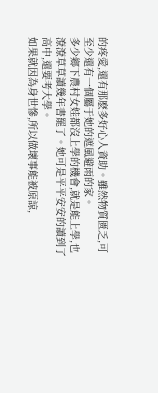的疼愛,還有那麽多好心人資助。雖然物質匮乏,可至少還有一個屬于她的遮風避雨的家。
多少鄉下農村女娃都沒上學的機會,就是能上學,也潦潦草草讀幾年書罷了。她可是平平安安的讀到了高中,還要考大學。
如果就因為身世慘,所以做壞事能被原諒,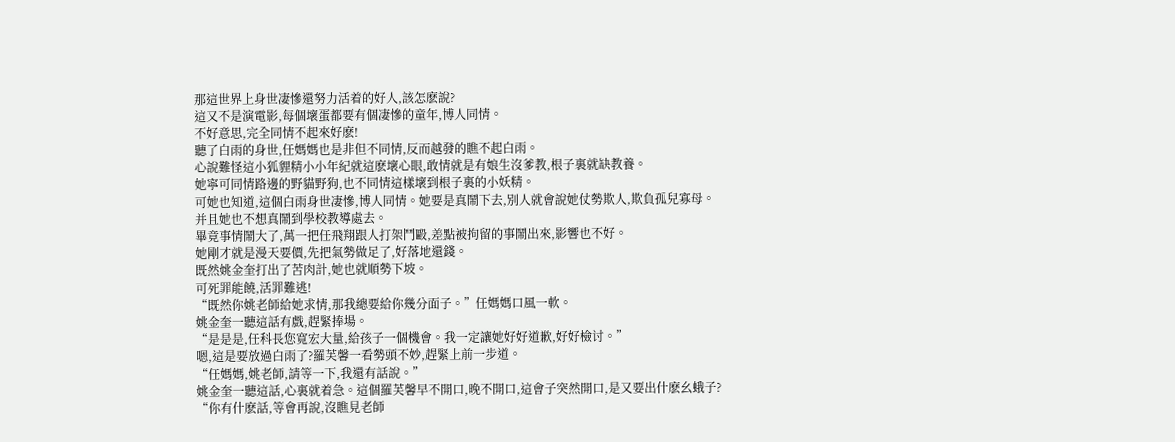那這世界上身世凄慘還努力活着的好人,該怎麽說?
這又不是演電影,每個壞蛋都要有個凄慘的童年,博人同情。
不好意思,完全同情不起來好麽!
聽了白雨的身世,任媽媽也是非但不同情,反而越發的瞧不起白雨。
心說難怪這小狐貍精小小年紀就這麽壞心眼,敢情就是有娘生沒爹教,根子裏就缺教養。
她寧可同情路邊的野貓野狗,也不同情這樣壞到根子裏的小妖精。
可她也知道,這個白雨身世凄慘,博人同情。她要是真鬧下去,別人就會說她仗勢欺人,欺負孤兒寡母。
并且她也不想真鬧到學校教導處去。
畢竟事情鬧大了,萬一把任飛翔跟人打架鬥毆,差點被拘留的事鬧出來,影響也不好。
她剛才就是漫天要價,先把氣勢做足了,好落地還錢。
既然姚金奎打出了苦肉計,她也就順勢下坡。
可死罪能饒,活罪難逃!
“既然你姚老師給她求情,那我總要給你幾分面子。”任媽媽口風一軟。
姚金奎一聽這話有戲,趕緊捧場。
“是是是,任科長您寬宏大量,給孩子一個機會。我一定讓她好好道歉,好好檢讨。”
嗯,這是要放過白雨了?羅芙馨一看勢頭不妙,趕緊上前一步道。
“任媽媽,姚老師,請等一下,我還有話說。”
姚金奎一聽這話,心裏就着急。這個羅芙馨早不開口,晚不開口,這會子突然開口,是又要出什麽幺蛾子?
“你有什麽話,等會再說,沒瞧見老師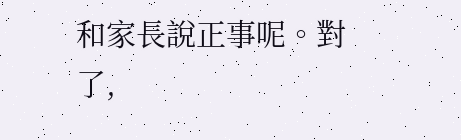和家長說正事呢。對了,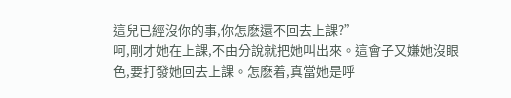這兒已經沒你的事,你怎麽還不回去上課?”
呵,剛才她在上課,不由分說就把她叫出來。這會子又嫌她沒眼色,要打發她回去上課。怎麽着,真當她是呼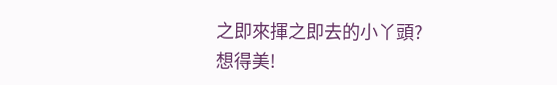之即來揮之即去的小丫頭?
想得美!